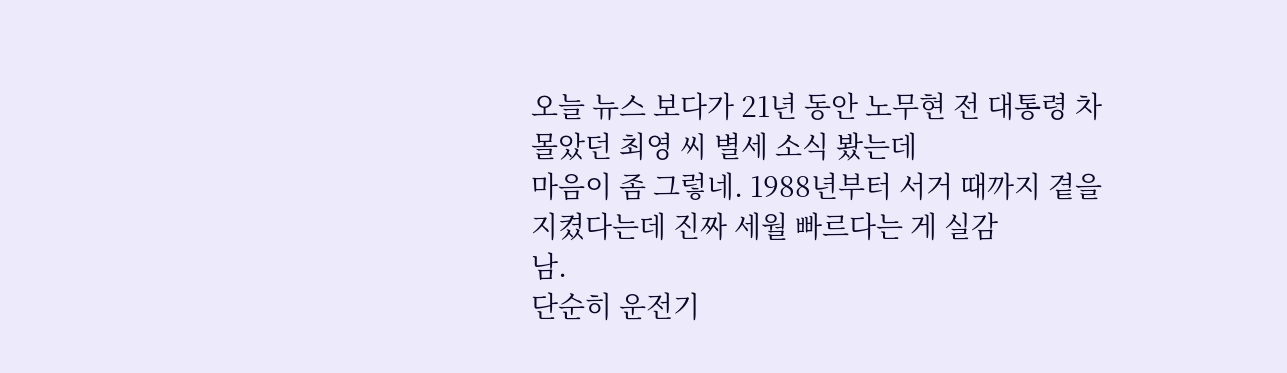오늘 뉴스 보다가 21년 동안 노무현 전 대통령 차 몰았던 최영 씨 별세 소식 봤는데
마음이 좀 그렇네. 1988년부터 서거 때까지 곁을 지켰다는데 진짜 세월 빠르다는 게 실감
남.
단순히 운전기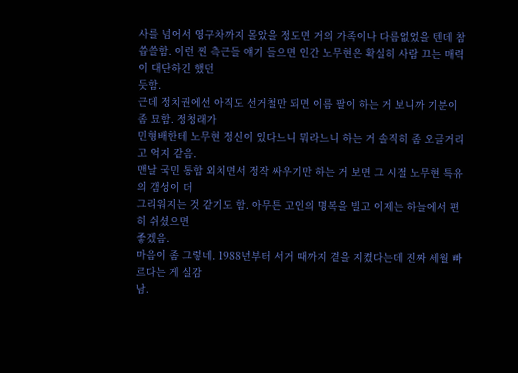사를 넘어서 영구차까지 몰았을 정도면 거의 가족이나 다름없었을 텐데 참
씁쓸함. 이런 찐 측근들 얘기 들으면 인간 노무현은 확실히 사람 끄는 매력이 대단하긴 했던
듯함.
근데 정치권에선 아직도 선거철만 되면 이름 팔이 하는 거 보니까 기분이 좀 묘함. 정청래가
민형배한테 노무현 정신이 있다느니 뭐라느니 하는 거 솔직히 좀 오글거리고 억지 같음.
맨날 국민 통합 외치면서 정작 싸우기만 하는 거 보면 그 시절 노무현 특유의 갬성이 더
그리워지는 것 같기도 함. 아무튼 고인의 명복을 빌고 이제는 하늘에서 편히 쉬셨으면
좋겠음.
마음이 좀 그렇네. 1988년부터 서거 때까지 곁을 지켰다는데 진짜 세월 빠르다는 게 실감
남.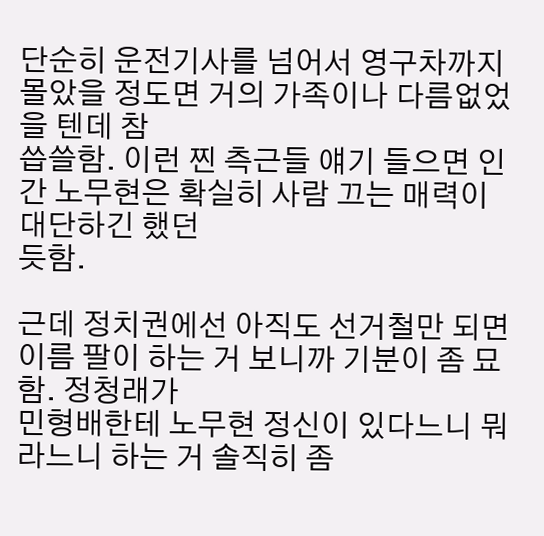단순히 운전기사를 넘어서 영구차까지 몰았을 정도면 거의 가족이나 다름없었을 텐데 참
씁쓸함. 이런 찐 측근들 얘기 들으면 인간 노무현은 확실히 사람 끄는 매력이 대단하긴 했던
듯함.

근데 정치권에선 아직도 선거철만 되면 이름 팔이 하는 거 보니까 기분이 좀 묘함. 정청래가
민형배한테 노무현 정신이 있다느니 뭐라느니 하는 거 솔직히 좀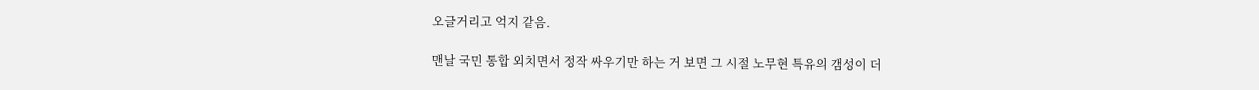오글거리고 억지 같음.

맨날 국민 통합 외치면서 정작 싸우기만 하는 거 보면 그 시절 노무현 특유의 갬성이 더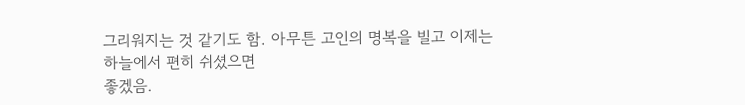그리워지는 것 같기도 함. 아무튼 고인의 명복을 빌고 이제는 하늘에서 편히 쉬셨으면
좋겠음.